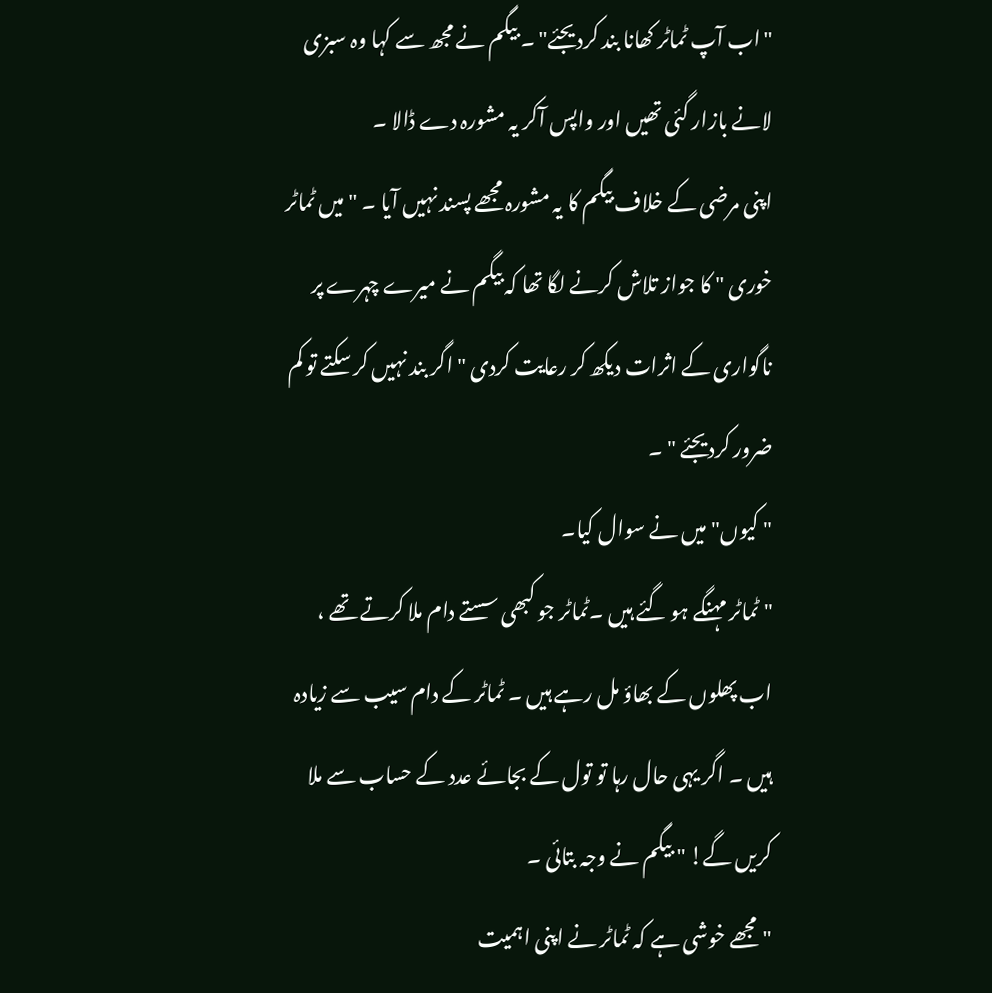"اب آپ ٹماٹر کھانا بند کردیجئے" ۔ بیگم نے مجھ سے کہا وہ سبزی لانے بازار گئی تھیں اور واپس آکر یہ مشورہ دے ڈالا ۔
اپنی مرضی کے خلاف بیگم کا یہ مشورہ مجھے پسند نہیں آیا ۔ " میں ٹماٹر خوری " کا جواز تلاش کرنے لگا تھا کہ بیگم نے میرے چہرے پر ناگواری کے اثرات دیکھ کر رعایت کردی " اگر بند نہیں کر سکتے تو کم ضرور کردیجئے " ۔
" کیوں" میں نے سوال کیا۔
" ٹماٹر مہنگے ہو گئے ہیں ۔ٹماٹر جو کبھی سستے دام ملا کرتے تھے ، اب پھلوں کے بھاؤ مل رہے ہیں ۔ ٹماٹر کے دام سیب سے زیادہ ہیں ۔ اگر یہی حال رہا تو تول کے بجائے عدد کے حساب سے ملا کریں گے! " بیگم نے وجہ بتائی ۔
" مجھے خوشی ہے کہ ٹماٹر نے اپنی اہمیت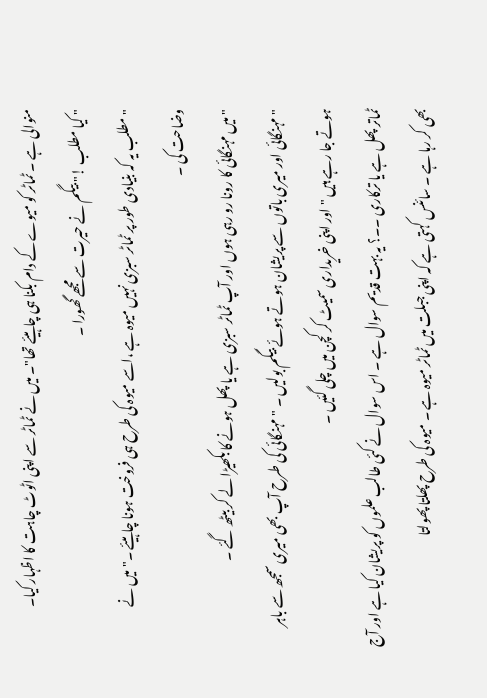منوالی ہے ۔ ٹماٹر کو میوے کے دام بکنا ہی چاہیئے تھا"۔ میں نے ٹماٹر سے اپنی اٹوٹ چاہت کا اظہار کیا۔
" کیا مطلب !" بیگم نے حیرت سے مجھے گھورا ۔
" مطلب یہ کہ بنیادی طور پر ٹماٹر سبزی نہیں میوہ ہے ،اسے میوہ کی طرح ہی فروخت ہونا چاہیئے ۔" میں نے وضاحت کی ۔
" میں مہنگائی کا رونا رو رہی ہوں اور آپ ٹماٹر سبزی ہے یا پھل ہونے کا بکھیڑا لے کر بیٹھ گئے ۔
"مہنگائی اور میری باتوں سے پریشان ہوتے ہوئے بیگم بولیں ۔ " مہنگائی کی طرح آپ بھی میری سمجھ سے باہر ہوتے جا رہے ہیں " اور اپنی خریداری سمیٹ کر کچن میں چلی گئیں ۔
ٹماتر پھل ہے یا ترکاری ۔۔؟ یہ بہت قدیم سوال ہے ۔ اس سوال نے کئی طالب علموں کو پریشان کیا ہے اور آج بھی کر رہا ہے ۔ سائنس کہتی ہے کہ اپنی جبلت میں ٹماٹر میوہ ہے ۔ میوہ کی طرح پھلتا پھولتا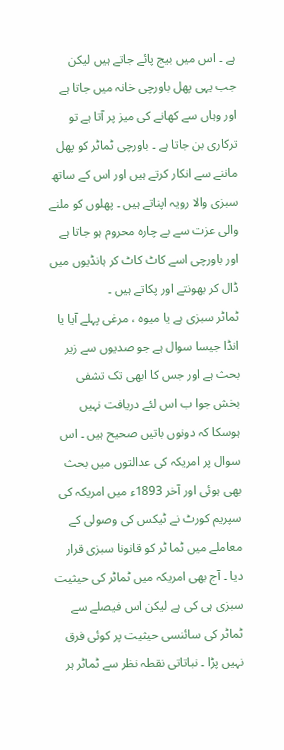ہے ۔ اس میں بیج پائے جاتے ہیں لیکن جب یہی پھل باورچی خانہ میں جاتا ہے اور وہاں سے کھانے کی میز پر آتا ہے تو ترکاری بن جاتا ہے ۔ باورچی ٹماٹر کو پھل ماننے سے انکار کرتے ہیں اور اس کے ساتھ سبزی والا رویہ اپناتے ہیں ۔ پھلوں کو ملنے والی عزت سے بے چارہ محروم ہو جاتا ہے اور باورچی اسے کاٹ کاٹ کر ہانڈیوں میں ڈال کر بھونتے اور پکاتے ہیں ۔
ٹماٹر سبزی ہے یا میوہ ، مرغی پہلے آیا یا انڈا جیسا سوال ہے جو صدیوں سے زیر بحث ہے اور جس کا ابھی تک تشفی بخش جوا ب اس لئے دریافت نہیں ہوسکا کہ دونوں باتیں صحیح ہیں ۔ اس سوال پر امریکہ کی عدالتوں میں بحث بھی ہوئی اور آخر 1893ء میں امریکہ کی سپریم کورٹ نے ٹیکس کی وصولی کے معاملے میں ٹما ٹر کو قانونا سبزی قرار دیا ۔ آج بھی امریکہ میں ٹماٹر کی حیثیت سبزی ہی کی ہے لیکن اس فیصلے سے ٹماٹر کی سائنسی حیثیت پر کوئی فرق نہیں پڑا ۔ نباتاتی نقطہ نظر سے ٹماٹر ہر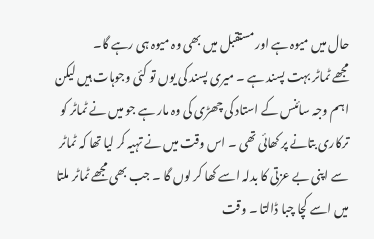حال میں میوہ ہے اور مستقبل میں بھی وہ میوہ ہی رہے گا۔
مجھے ٹماٹر بہت پسند ہے ۔ میری پسند کی یوں تو کئی وجوہات ہیں لیکن اہم وجہ سائنس کے استاد کی چھڑی کی وہ مار ہے جو میں نے ٹماٹر کو ترکاری بتانے پر کھائی تھی ۔ اس وقت میں نے تہیہ کر لیا تھا کہ ٹماٹر سے اپنی بے عزتی کا بدلہ اسے کھا کر لوں گا ۔ جب بھی مجھے ٹماٹر ملتا میں اسے کچا چبا ڈالتا ۔ وقت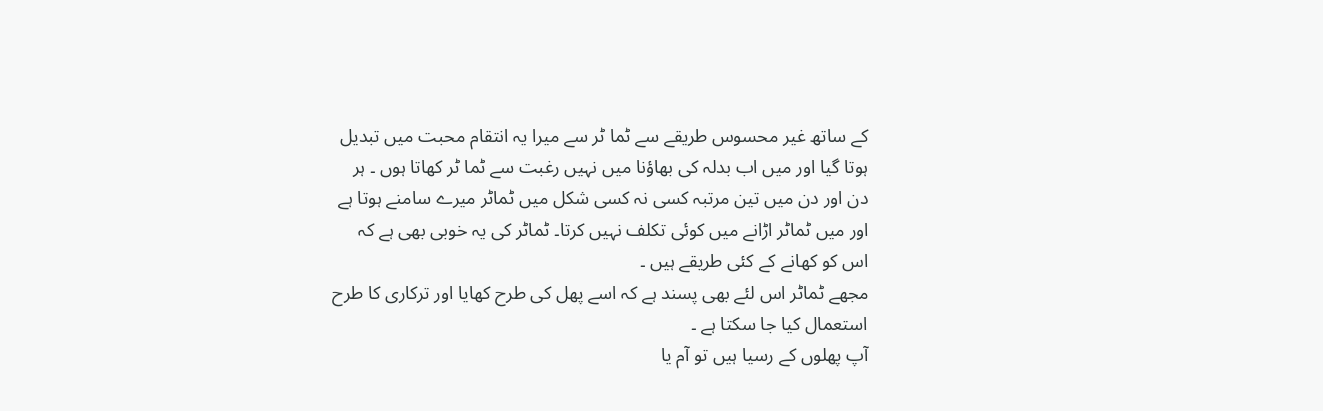کے ساتھ غیر محسوس طریقے سے ٹما ٹر سے میرا یہ انتقام محبت میں تبدیل ہوتا گیا اور میں اب بدلہ کی بھاؤنا میں نہیں رغبت سے ٹما ٹر کھاتا ہوں ۔ ہر دن اور دن میں تین مرتبہ کسی نہ کسی شکل میں ٹماٹر میرے سامنے ہوتا ہے اور میں ٹماٹر اڑانے میں کوئی تکلف نہیں کرتا۔ ٹماٹر کی یہ خوبی بھی ہے کہ اس کو کھانے کے کئی طریقے ہیں ۔
مجھے ٹماٹر اس لئے بھی پسند ہے کہ اسے پھل کی طرح کھایا اور ترکاری کا طرح استعمال کیا جا سکتا ہے ۔
آپ پھلوں کے رسیا ہیں تو آم یا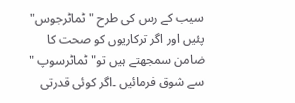سیب کے رس کی طرح " ٹماٹرجوس" پئیں اور اگر ترکاریوں کو صحت کا ضامن سمجھتے ہیں تو" ٹماٹرسوپ " سے شوق فرمائیں ۔اگر کوئی قدرتی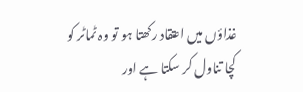غذاؤں میں اعتقاد رکھتا ہو تو وہ ٹماٹر کو کچا تناول کر سکتا ہے اور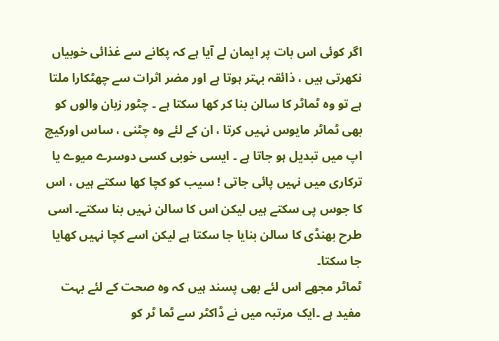اگر کوئی اس بات پر ایمان لے آیا ہے کہ پکانے سے غذائی خوبیاں نکھرتی ہیں ، ذائقہ بہتر ہوتا ہے اور مضر اثرات سے چھٹکارا ملتا ہے تو وہ ٹماٹر کا سالن بنا کر کھا سکتا ہے ۔ چٹور زبان والوں کو بھی ٹماٹر مایوس نہیں کرتا ، ان کے لئے وہ چٹنی ، ساس اورکیچ اپ میں تبدیل ہو جاتا ہے ۔ ایسی خوبی کسی دوسرے میوے یا ترکاری میں نہیں پائی جاتی ! سیب کو کچا کھا سکتے ہیں ، اس کا جوس پی سکتے ہیں لیکن اس کا سالن نہیں بنا سکتے۔ اسی طرح بھنڈی کا سالن بنایا جا سکتا ہے لیکن اسے کچا نہیں کھایا جا سکتا۔
ٹماٹر مجھے اس لئے بھی پسند ہیں کہ وہ صحت کے لئے بہت مفید ہے ۔ایک مرتبہ میں نے ڈاکٹر سے ٹما ٹر کو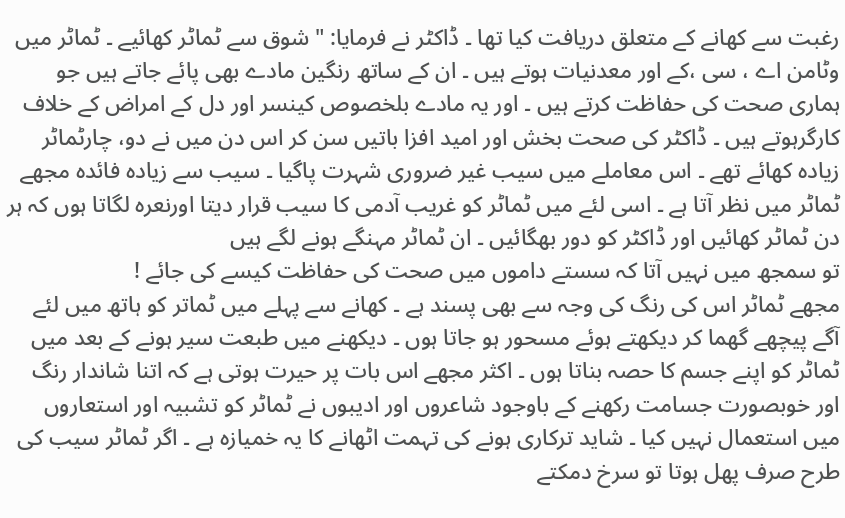رغبت سے کھانے کے متعلق دریافت کیا تھا ۔ ڈاکٹر نے فرمایا: " شوق سے ٹماٹر کھائیے ۔ ٹماٹر میں وٹامن اے ، سی ،کے اور معدنیات ہوتے ہیں ۔ ان کے ساتھ رنگین مادے بھی پائے جاتے ہیں جو ہماری صحت کی حفاظت کرتے ہیں ۔ اور یہ مادے بلخصوص کینسر اور دل کے امراض کے خلاف کارگرہوتے ہیں ۔ ڈاکٹر کی صحت بخش اور امید افزا باتیں سن کر اس دن میں نے دو، چارٹماٹر زیادہ کھائے تھے ۔ اس معاملے میں سیب غیر ضروری شہرت پاگیا ۔ سیب سے زیادہ فائدہ مجھے ٹماٹر میں نظر آتا ہے ۔ اسی لئے میں ٹماٹر کو غریب آدمی کا سیب قرار دیتا اورنعرہ لگاتا ہوں کہ ہر دن ٹماٹر کھائیں اور ڈاکٹر کو دور بھگائیں ۔ ان ٹماٹر مہنگے ہونے لگے ہیں
تو سمجھ میں نہیں آتا کہ سستے داموں میں صحت کی حفاظت کیسے کی جائے !
مجھے ٹماٹر اس کی رنگ کی وجہ سے بھی پسند ہے ۔ کھانے سے پہلے میں ٹماتر کو ہاتھ میں لئے آگے پیچھے گھما کر دیکھتے ہوئے مسحور ہو جاتا ہوں ۔ دیکھنے میں طبعت سیر ہونے کے بعد میں ٹماٹر کو اپنے جسم کا حصہ بناتا ہوں ۔ اکثر مجھے اس بات پر حیرت ہوتی ہے کہ اتنا شاندار رنگ اور خوبصورت جسامت رکھنے کے باوجود شاعروں اور ادیبوں نے ٹماٹر کو تشبیہ اور استعاروں میں استعمال نہیں کیا ۔ شاید ترکاری ہونے کی تہمت اٹھانے کا یہ خمیازہ ہے ۔ اگر ٹماٹر سیب کی طرح صرف پھل ہوتا تو سرخ دمکتے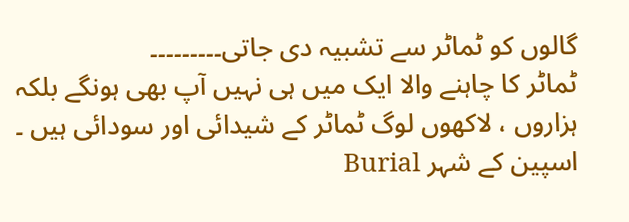گالوں کو ٹماٹر سے تشبیہ دی جاتی۔۔۔۔۔۔۔۔۔
ٹماٹر کا چاہنے والا ایک میں ہی نہیں آپ بھی ہونگے بلکہ ہزاروں ، لاکھوں لوگ ٹماٹر کے شیدائی اور سودائی ہیں ۔ اسپین کے شہر Burial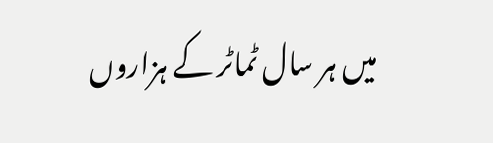میں ہر سال ٹماٹر کے ہزاروں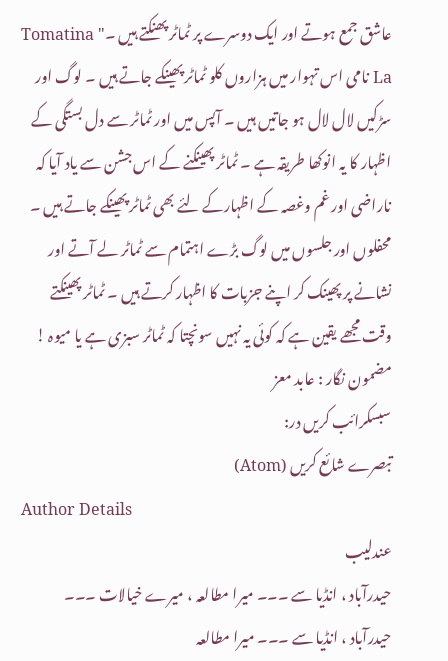عاشق جمع ہوتے اور ایک دوسرے پر ٹماٹر پھنکتے ہیں ۔Tomatina " La نامی اس تہوار میں ہزاروں کلو ٹماٹر پھینکے جاتے ہیں ۔ لوگ اور سڑکیں لال لال ہو جاتیں ہیں ۔ آپس میں اور ٹماٹر سے دل بستگی کے اظہار کا یہ انوکھا طریقہ ہے ۔ ٹماٹر پھینکنے کے اس جشن سے یاد آیا کہ ناراضی اور غم وغصہ کے اظہارکے لئے بھی ٹماٹر پھینکے جاتے ہیں ۔ محفلوں اور جلسوں میں لوگ بڑے اہتمام سے ٹماٹر لے آتے اور نشانے پر پھینک کر اپنے جزبات کا اظہار کرتے ہیں ۔ ٹماٹر پھینکتے وقت مجھے یقین ہے کہ کوئی یہ نہیں سونچتا کہ ٹماٹر سبزی ہے یا میوہ !
مضمون نگار : عابد معز
سبسکرائب کریں در:
تبصرے شائع کریں (Atom)
Author Details
عندلیب
حیدرآباد ، انڈیا سے ۔۔۔ میرا مطالعہ ، میرے خیالات ۔۔۔
حیدرآباد ، انڈیا سے ۔۔۔ میرا مطالعہ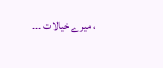، میرے خیالات ۔۔۔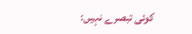کوئی تبصرے نہیں: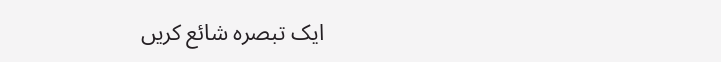ایک تبصرہ شائع کریں